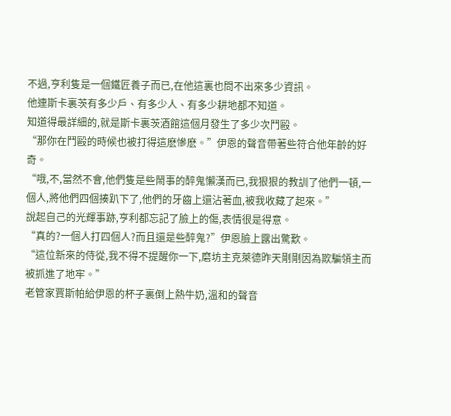不過,亨利隻是一個鐵匠養子而已,在他這裏也問不出來多少資訊。
他連斯卡裏茨有多少戶、有多少人、有多少耕地都不知道。
知道得最詳細的,就是斯卡裏茨酒館這個月發生了多少次鬥毆。
“那你在鬥毆的時候也被打得這麽慘麽。”伊恩的聲音帶著些符合他年齡的好奇。
“哦,不,當然不會,他們隻是些鬧事的醉鬼懶漢而已,我狠狠的教訓了他們一頓,一個人,將他們四個揍趴下了,他們的牙齒上還沾著血,被我收藏了起來。”
說起自己的光輝事跡,亨利都忘記了臉上的傷,表情很是得意。
“真的?一個人打四個人?而且還是些醉鬼?”伊恩臉上露出驚歎。
“這位新來的侍從,我不得不提醒你一下,磨坊主克萊德昨天剛剛因為欺騙領主而被抓進了地牢。”
老管家賈斯帕給伊恩的杯子裏倒上熱牛奶,溫和的聲音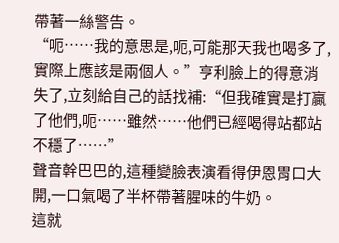帶著一絲警告。
“呃……我的意思是,呃,可能那天我也喝多了,實際上應該是兩個人。”亨利臉上的得意消失了,立刻給自己的話找補:“但我確實是打贏了他們,呃……雖然……他們已經喝得站都站不穩了……”
聲音幹巴巴的,這種變臉表演看得伊恩胃口大開,一口氣喝了半杯帶著腥味的牛奶。
這就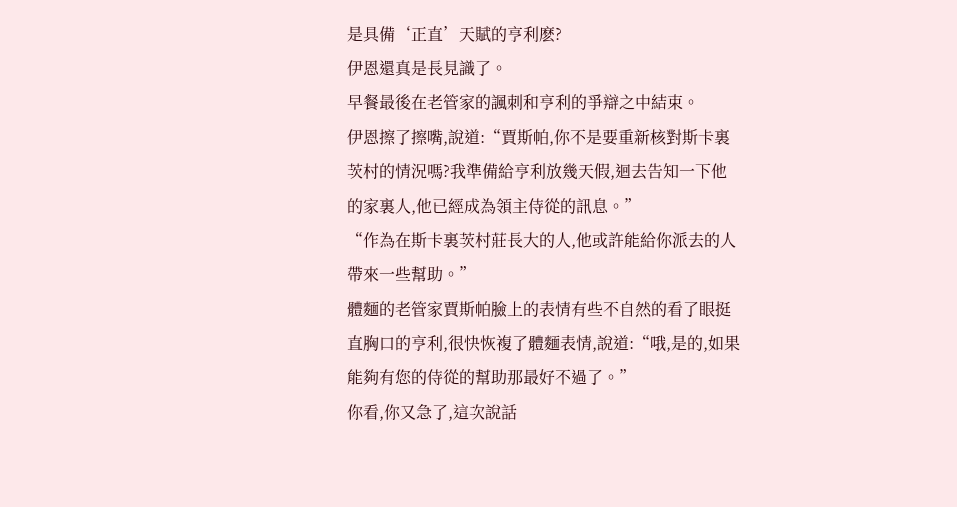是具備‘正直’天賦的亨利麽?
伊恩還真是長見識了。
早餐最後在老管家的諷刺和亨利的爭辯之中結束。
伊恩擦了擦嘴,說道:“賈斯帕,你不是要重新核對斯卡裏茨村的情況嗎?我準備給亨利放幾天假,迴去告知一下他的家裏人,他已經成為領主侍從的訊息。”
“作為在斯卡裏茨村莊長大的人,他或許能給你派去的人帶來一些幫助。”
體麵的老管家賈斯帕臉上的表情有些不自然的看了眼挺直胸口的亨利,很快恢複了體麵表情,說道:“哦,是的,如果能夠有您的侍從的幫助那最好不過了。”
你看,你又急了,這次說話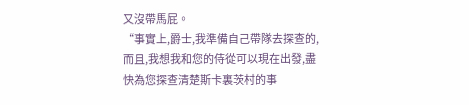又沒帶馬屁。
“事實上,爵士,我準備自己帶隊去探查的,而且,我想我和您的侍從可以現在出發,盡快為您探查清楚斯卡裏茨村的事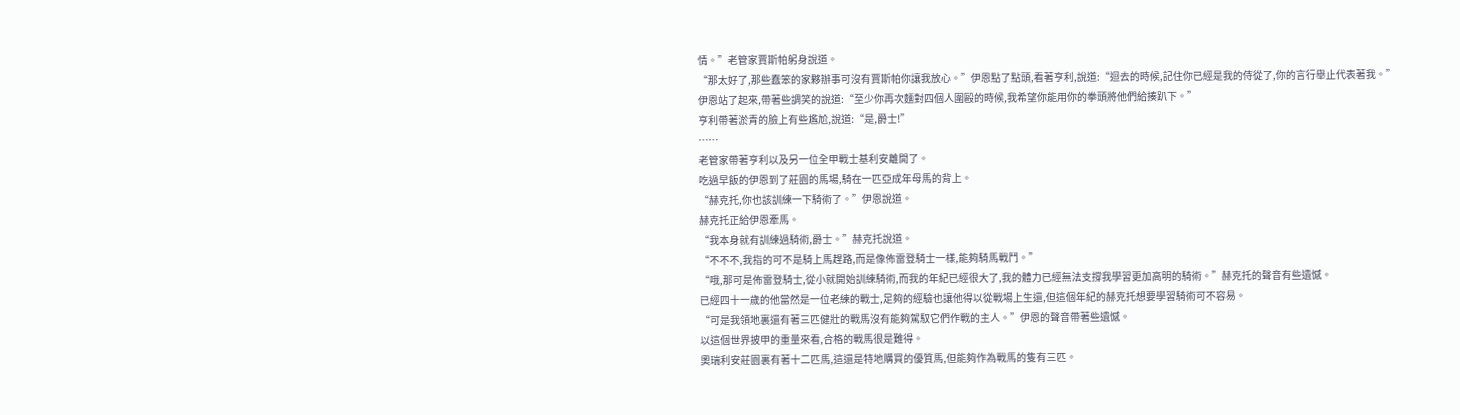情。”老管家賈斯帕躬身說道。
“那太好了,那些蠢笨的家夥辦事可沒有賈斯帕你讓我放心。”伊恩點了點頭,看著亨利,說道:“迴去的時候,記住你已經是我的侍從了,你的言行舉止代表著我。”
伊恩站了起來,帶著些調笑的說道:“至少你再次麵對四個人圍毆的時候,我希望你能用你的拳頭將他們給揍趴下。”
亨利帶著淤青的臉上有些尷尬,說道:“是,爵士!”
……
老管家帶著亨利以及另一位全甲戰士基利安離開了。
吃過早飯的伊恩到了莊園的馬場,騎在一匹亞成年母馬的背上。
“赫克托,你也該訓練一下騎術了。”伊恩說道。
赫克托正給伊恩牽馬。
“我本身就有訓練過騎術,爵士。”赫克托說道。
“不不不,我指的可不是騎上馬趕路,而是像佈雷登騎士一樣,能夠騎馬戰鬥。”
“哦,那可是佈雷登騎士,從小就開始訓練騎術,而我的年紀已經很大了,我的體力已經無法支撐我學習更加高明的騎術。”赫克托的聲音有些遺憾。
已經四十一歲的他當然是一位老練的戰士,足夠的經驗也讓他得以從戰場上生還,但這個年紀的赫克托想要學習騎術可不容易。
“可是我領地裏還有著三匹健壯的戰馬沒有能夠駕馭它們作戰的主人。”伊恩的聲音帶著些遺憾。
以這個世界披甲的重量來看,合格的戰馬很是難得。
奧瑞利安莊園裏有著十二匹馬,這還是特地購買的優質馬,但能夠作為戰馬的隻有三匹。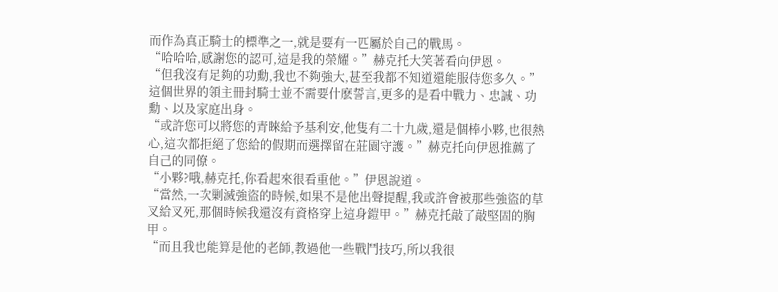而作為真正騎士的標準之一,就是要有一匹屬於自己的戰馬。
“哈哈哈,感謝您的認可,這是我的榮耀。”赫克托大笑著看向伊恩。
“但我沒有足夠的功勳,我也不夠強大,甚至我都不知道還能服侍您多久。”
這個世界的領主冊封騎士並不需要什麽誓言,更多的是看中戰力、忠誠、功勳、以及家庭出身。
“或許您可以將您的青睞給予基利安,他隻有二十九歲,還是個棒小夥,也很熱心,這次都拒絕了您給的假期而選擇留在莊園守護。”赫克托向伊恩推薦了自己的同僚。
“小夥?哦,赫克托,你看起來很看重他。”伊恩說道。
“當然,一次剿滅強盜的時候,如果不是他出聲提醒,我或許會被那些強盜的草叉給叉死,那個時候我還沒有資格穿上這身鎧甲。”赫克托敲了敲堅固的胸甲。
“而且我也能算是他的老師,教過他一些戰鬥技巧,所以我很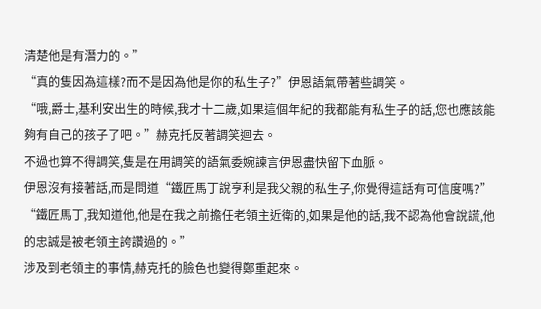清楚他是有潛力的。”
“真的隻因為這樣?而不是因為他是你的私生子?”伊恩語氣帶著些調笑。
“哦,爵士,基利安出生的時候,我才十二歲,如果這個年紀的我都能有私生子的話,您也應該能夠有自己的孩子了吧。”赫克托反著調笑迴去。
不過也算不得調笑,隻是在用調笑的語氣委婉諫言伊恩盡快留下血脈。
伊恩沒有接著話,而是問道“鐵匠馬丁說亨利是我父親的私生子,你覺得這話有可信度嗎?”
“鐵匠馬丁,我知道他,他是在我之前擔任老領主近衛的,如果是他的話,我不認為他會說謊,他的忠誠是被老領主誇讚過的。”
涉及到老領主的事情,赫克托的臉色也變得鄭重起來。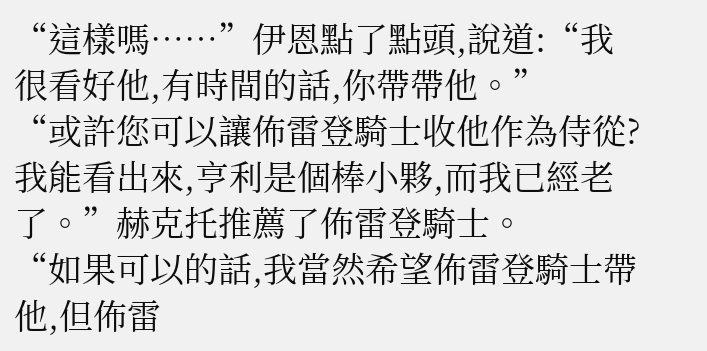“這樣嗎……”伊恩點了點頭,說道:“我很看好他,有時間的話,你帶帶他。”
“或許您可以讓佈雷登騎士收他作為侍從?我能看出來,亨利是個棒小夥,而我已經老了。”赫克托推薦了佈雷登騎士。
“如果可以的話,我當然希望佈雷登騎士帶他,但佈雷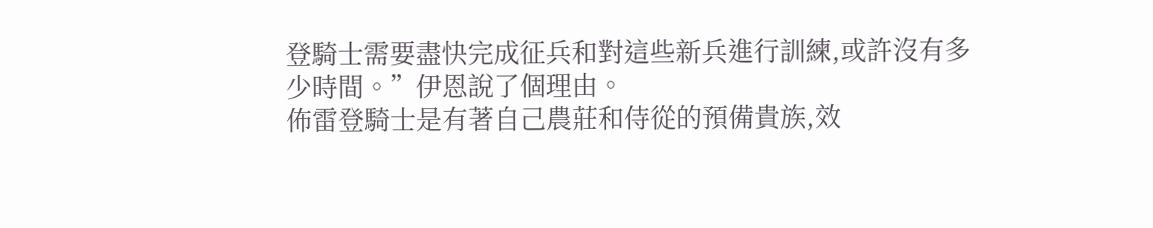登騎士需要盡快完成征兵和對這些新兵進行訓練,或許沒有多少時間。”伊恩說了個理由。
佈雷登騎士是有著自己農莊和侍從的預備貴族,效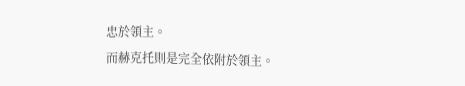忠於領主。
而赫克托則是完全依附於領主。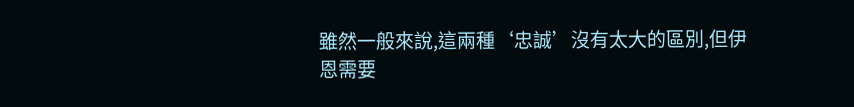雖然一般來說,這兩種‘忠誠’沒有太大的區別,但伊恩需要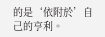的是‘依附於’自己的亨利。